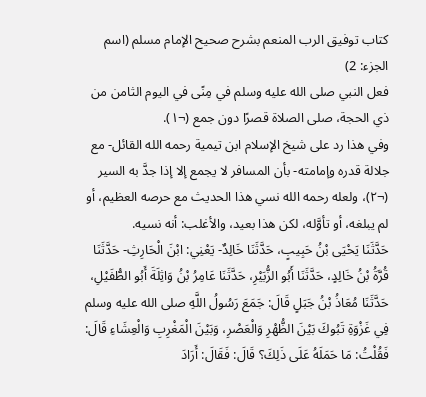كتاب توفيق الرب المنعم بشرح صحيح الإمام مسلم (اسم الجزء: 2)
فعل النبي صلى الله عليه وسلم في مِنًى في اليوم الثامن من ذي الحجة، صلى الصلاة قصرًا دون جمع (¬١).
وفي هذا رد على شيخ الإسلام ابن تيمية رحمه الله القائل- مع جلالة قدره وإمامته- بأن المسافر لا يجمع إلا إذا جدَّ به السير (¬٢)، ولعله رحمه الله نسي هذا الحديث مع حرصه العظيم، أو لم يبلغه، أو تأوَّله، لكن هذا بعيد، والأغلب: أنه نسيه.
حَدَّثَنَا يَحْيَى بْنُ حَبِيبٍ، حَدَّثَنَا خَالِدٌ- يَعْنِي: ابْنَ الْحَارِثِ- حَدَّثَنَا قُرَّةُ بْنُ خَالِدٍ، حَدَّثَنَا أَبُو الزُّبَيْرِ، حَدَّثَنَا عَامِرُ بْنُ وَاثِلَةَ أَبُو الطُّفَيْلِ، حَدَّثَنَا مُعَاذُ بْنُ جَبَلٍ قَالَ: جَمَعَ رَسُولُ اللَّهِ صلى الله عليه وسلم فِي غَزْوَةِ تَبُوكَ بَيْنَ الظُّهْرِ وَالْعَصْرِ، وَبَيْنَ الْمَغْرِبِ وَالْعِشَاءِ قَالَ: فَقُلْتُ: مَا حَمَلَهُ عَلَى ذَلِكَ؟ قَالَ: فَقَالَ: أَرَادَ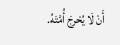أَنْ لَا يُحْرِجَ أُمَّتَهُ.